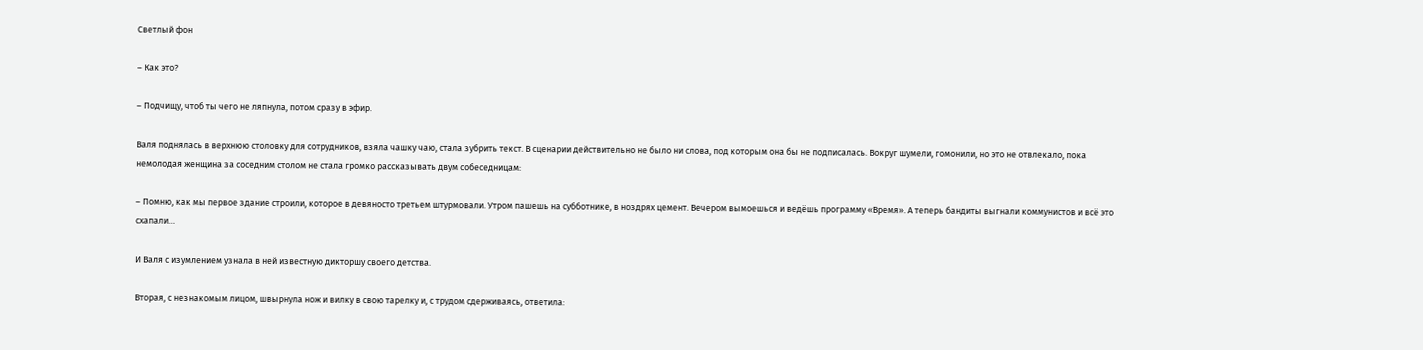Светлый фон

– Как это?

– Подчищу, чтоб ты чего не ляпнула, потом сразу в эфир.

Валя поднялась в верхнюю столовку для сотрудников, взяла чашку чаю, стала зубрить текст. В сценарии действительно не было ни слова, под которым она бы не подписалась. Вокруг шумели, гомонили, но это не отвлекало, пока немолодая женщина за соседним столом не стала громко рассказывать двум собеседницам:

– Помню, как мы первое здание строили, которое в девяносто третьем штурмовали. Утром пашешь на субботнике, в ноздрях цемент. Вечером вымоешься и ведёшь программу «Время». А теперь бандиты выгнали коммунистов и всё это схапали…

И Валя с изумлением узнала в ней известную дикторшу своего детства.

Вторая, с незнакомым лицом, швырнула нож и вилку в свою тарелку и, с трудом сдерживаясь, ответила: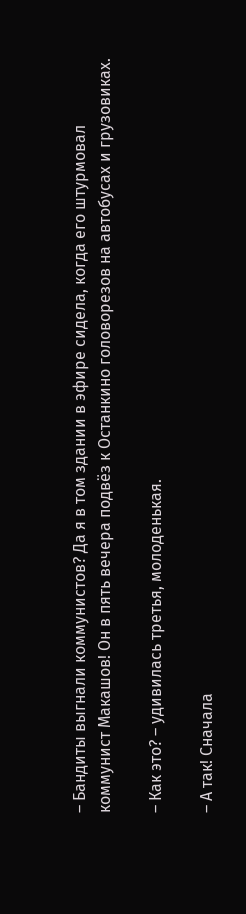– Бандиты выгнали коммунистов? Да я в том здании в эфире сидела, когда его штурмовал коммунист Макашов! Он в пять вечера подвёз к Останкино головорезов на автобусах и грузовиках.

– Как это? – удивилась третья, молоденькая.

– А так! Сначала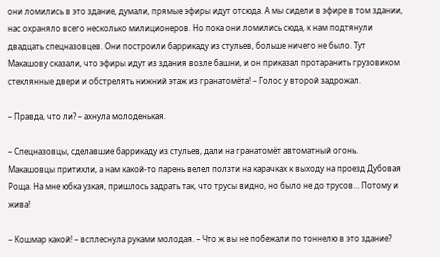они ломились в это здание, думали, прямые эфиры идут отсюда. А мы сидели в эфире в том здании, нас охраняло всего несколько милиционеров. Но пока они ломились сюда, к нам подтянули двадцать спецназовцев. Они построили баррикаду из стульев, больше ничего не было. Тут Макашову сказали, что эфиры идут из здания возле башни, и он приказал протаранить грузовиком стеклянные двери и обстрелять нижний этаж из гранатомёта! – Голос у второй задрожал.

– Правда, что ли? – ахнула молоденькая.

– Спецназовцы, сделавшие баррикаду из стульев, дали на гранатомёт автоматный огонь. Макашовцы притихли, а нам какой-то парень велел ползти на карачках к выходу на проезд Дубовая Роща. На мне юбка узкая, пришлось задрать так, что трусы видно, но было не до трусов… Потому и жива!

– Кошмар какой! – всплеснула руками молодая. – Что ж вы не побежали по тоннелю в это здание?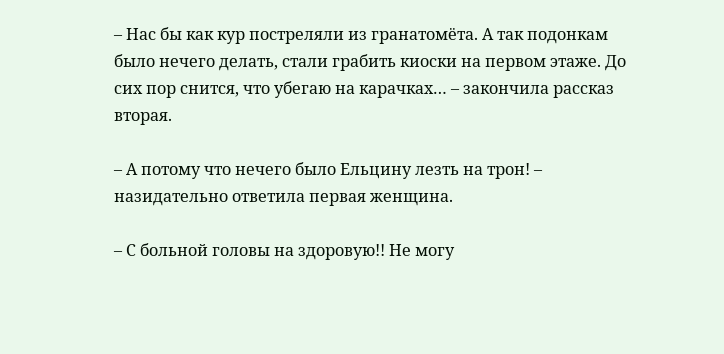– Нас бы как кур постреляли из гранатомёта. А так подонкам было нечего делать, стали грабить киоски на первом этаже. До сих пор снится, что убегаю на карачках… – закончила рассказ вторая.

– А потому что нечего было Ельцину лезть на трон! – назидательно ответила первая женщина.

– С больной головы на здоровую!! Не могу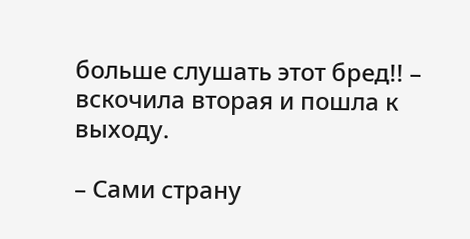больше слушать этот бред!! – вскочила вторая и пошла к выходу.

– Сами страну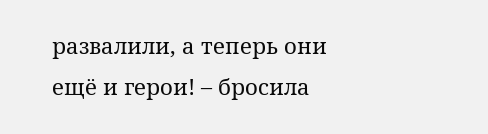развалили, а теперь они ещё и герои! – бросила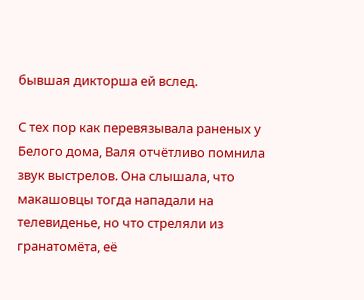бывшая дикторша ей вслед.

С тех пор как перевязывала раненых у Белого дома, Валя отчётливо помнила звук выстрелов. Она слышала, что макашовцы тогда нападали на телевиденье, но что стреляли из гранатомёта, её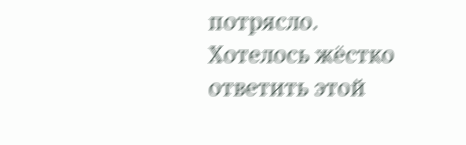потрясло. Хотелось жёстко ответить этой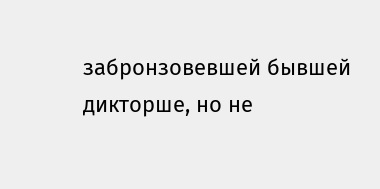забронзовевшей бывшей дикторше, но не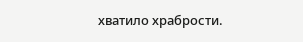хватило храбрости.